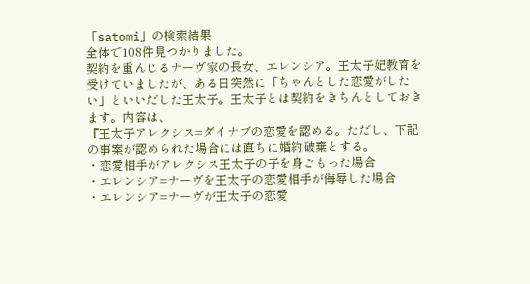「satomi」の検索結果
全体で108件見つかりました。
契約を重んじるナーヴ家の長女、エレンシア。王太子妃教育を受けていましたが、ある日突然に「ちゃんとした恋愛がしたい」といいだした王太子。王太子とは契約をきちんとしておきます。内容は、
『王太子アレクシス=ダイナブの恋愛を認める。ただし、下記の事案が認められた場合には直ちに婚約破棄とする。
・恋愛相手がアレクシス王太子の子を身ごもった場合
・エレンシア=ナーヴを王太子の恋愛相手が侮辱した場合
・エレンシア=ナーヴが王太子の恋愛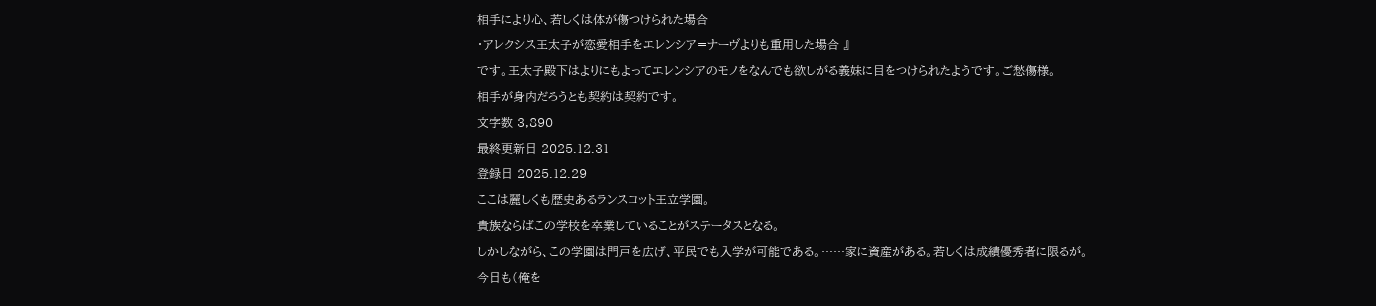相手により心、若しくは体が傷つけられた場合
・アレクシス王太子が恋愛相手をエレンシア=ナーヴよりも重用した場合 』
です。王太子殿下はよりにもよってエレンシアのモノをなんでも欲しがる義妹に目をつけられたようです。ご愁傷様。
相手が身内だろうとも契約は契約です。
文字数 3,890
最終更新日 2025.12.31
登録日 2025.12.29
ここは麗しくも歴史あるランスコット王立学園。
貴族ならばこの学校を卒業していることがステータスとなる。
しかしながら、この学園は門戸を広げ、平民でも入学が可能である。……家に資産がある。若しくは成績優秀者に限るが。
今日も(俺を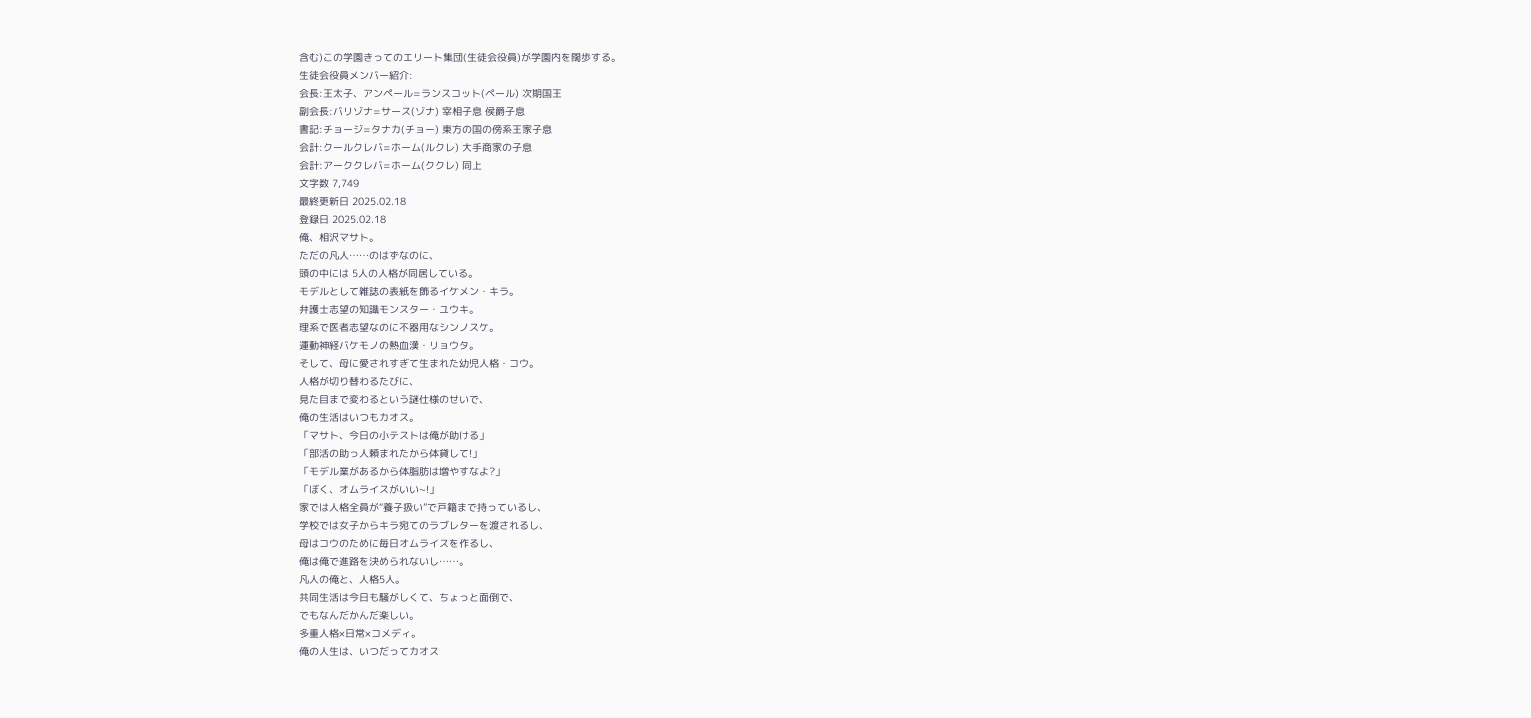含む)この学園きってのエリート集団(生徒会役員)が学園内を闊歩する。
生徒会役員メンバー紹介:
会長:王太子、アンペール=ランスコット(ペール) 次期国王
副会長:バリゾナ=サース(ゾナ) 宰相子息 侯爵子息
書記:チョージ=タナカ(チョー) 東方の国の傍系王家子息
会計:クールクレバ=ホーム(ルクレ) 大手商家の子息
会計:アーククレバ=ホーム(ククレ) 同上
文字数 7,749
最終更新日 2025.02.18
登録日 2025.02.18
俺、相沢マサト。
ただの凡人……のはずなのに、
頭の中には 5人の人格が同居している。
モデルとして雑誌の表紙を飾るイケメン・キラ。
弁護士志望の知識モンスター・ユウキ。
理系で医者志望なのに不器用なシンノスケ。
運動神経バケモノの熱血漢・リョウタ。
そして、母に愛されすぎて生まれた幼児人格・コウ。
人格が切り替わるたびに、
見た目まで変わるという謎仕様のせいで、
俺の生活はいつもカオス。
「マサト、今日の小テストは俺が助ける」
「部活の助っ人頼まれたから体貸して!」
「モデル業があるから体脂肪は増やすなよ?」
「ぼく、オムライスがいい~!」
家では人格全員が“養子扱い”で戸籍まで持っているし、
学校では女子からキラ宛てのラブレターを渡されるし、
母はコウのために毎日オムライスを作るし、
俺は俺で進路を決められないし……。
凡人の俺と、人格5人。
共同生活は今日も騒がしくて、ちょっと面倒で、
でもなんだかんだ楽しい。
多重人格×日常×コメディ。
俺の人生は、いつだってカオス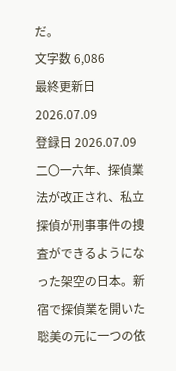だ。
文字数 6,086
最終更新日 2026.07.09
登録日 2026.07.09
二〇一六年、探偵業法が改正され、私立探偵が刑事事件の捜査ができるようになった架空の日本。新宿で探偵業を開いた聡美の元に一つの依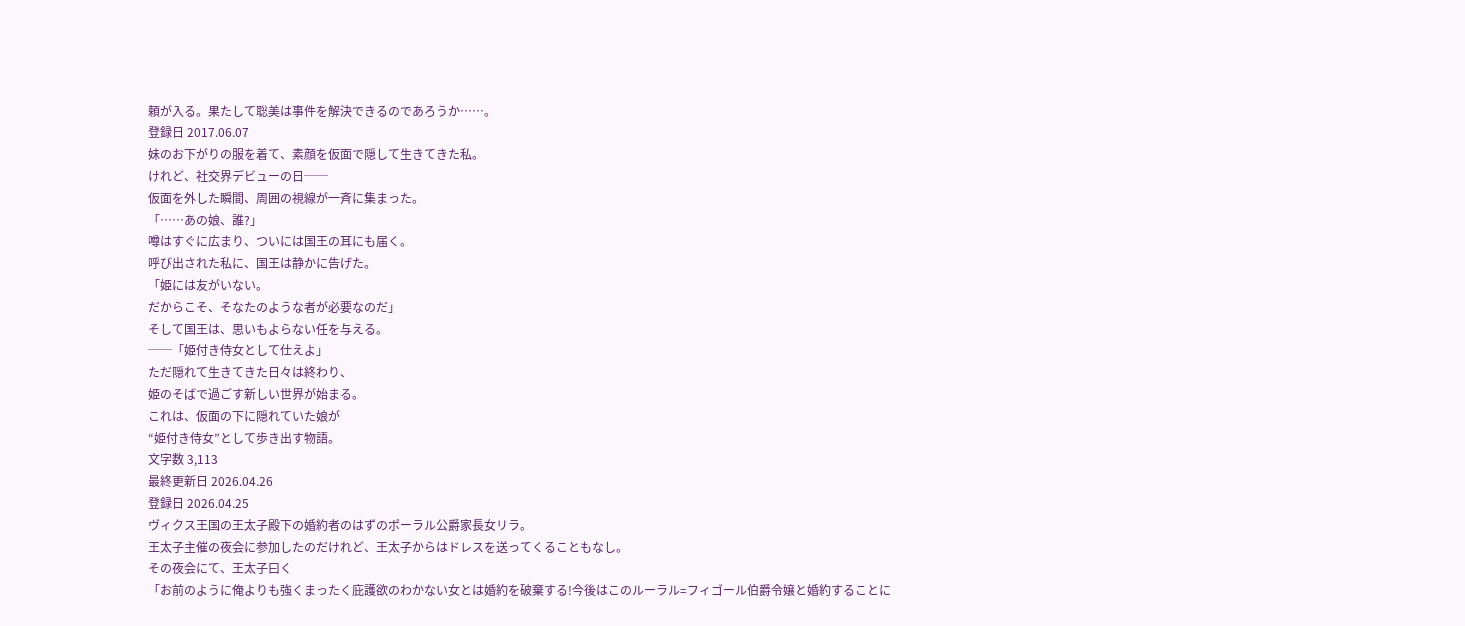頼が入る。果たして聡美は事件を解決できるのであろうか……。
登録日 2017.06.07
妹のお下がりの服を着て、素顔を仮面で隠して生きてきた私。
けれど、社交界デビューの日──
仮面を外した瞬間、周囲の視線が一斉に集まった。
「……あの娘、誰?」
噂はすぐに広まり、ついには国王の耳にも届く。
呼び出された私に、国王は静かに告げた。
「姫には友がいない。
だからこそ、そなたのような者が必要なのだ」
そして国王は、思いもよらない任を与える。
──「姫付き侍女として仕えよ」
ただ隠れて生きてきた日々は終わり、
姫のそばで過ごす新しい世界が始まる。
これは、仮面の下に隠れていた娘が
“姫付き侍女”として歩き出す物語。
文字数 3,113
最終更新日 2026.04.26
登録日 2026.04.25
ヴィクス王国の王太子殿下の婚約者のはずのポーラル公爵家長女リラ。
王太子主催の夜会に参加したのだけれど、王太子からはドレスを送ってくることもなし。
その夜会にて、王太子曰く
「お前のように俺よりも強くまったく庇護欲のわかない女とは婚約を破棄する!今後はこのルーラル=フィゴール伯爵令嬢と婚約することに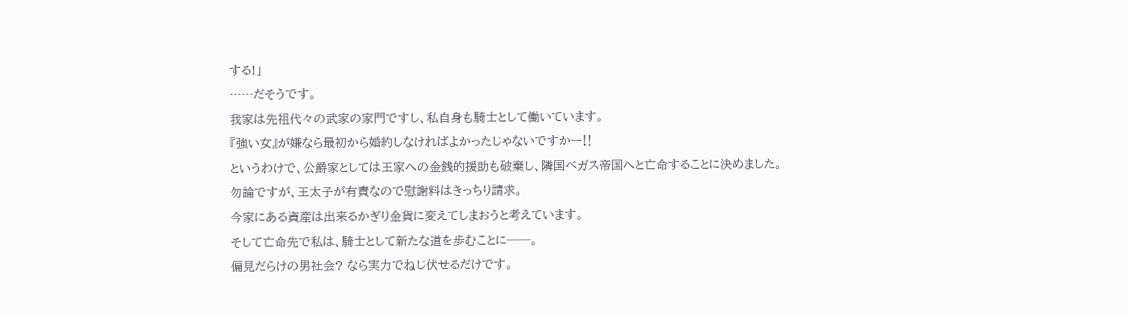する!」
……だそうです。
我家は先祖代々の武家の家門ですし、私自身も騎士として働いています。
『強い女』が嫌なら最初から婚約しなければよかったじゃないですかー‼
というわけで、公爵家としては王家への金銭的援助も破棄し、隣国ベガス帝国へと亡命することに決めました。
勿論ですが、王太子が有責なので慰謝料はきっちり請求。
今家にある資産は出来るかぎり金貨に変えてしまおうと考えています。
そして亡命先で私は、騎士として新たな道を歩むことに──。
偏見だらけの男社会? なら実力でねじ伏せるだけです。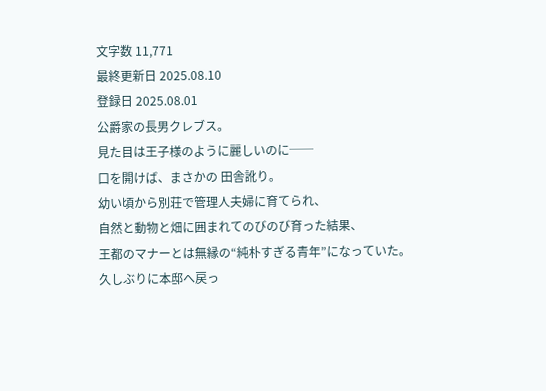文字数 11,771
最終更新日 2025.08.10
登録日 2025.08.01
公爵家の長男クレブス。
見た目は王子様のように麗しいのに──
口を開けば、まさかの 田舎訛り。
幼い頃から別荘で管理人夫婦に育てられ、
自然と動物と畑に囲まれてのびのび育った結果、
王都のマナーとは無縁の“純朴すぎる青年”になっていた。
久しぶりに本邸へ戻っ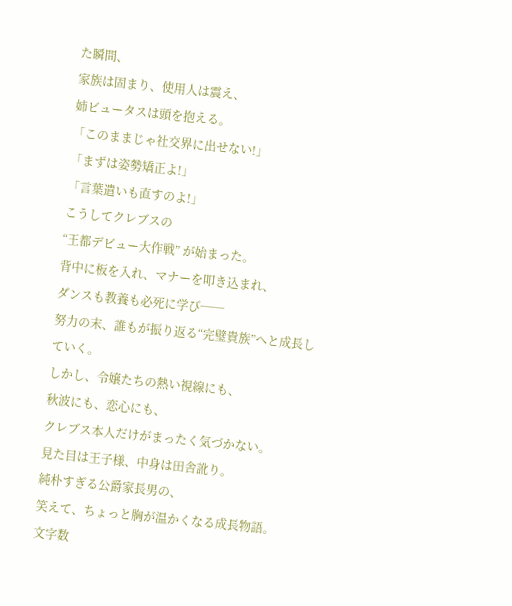た瞬間、
家族は固まり、使用人は震え、
姉ビュータスは頭を抱える。
「このままじゃ社交界に出せない!」
「まずは姿勢矯正よ!」
「言葉遣いも直すのよ!」
こうしてクレブスの
“王都デビュー大作戦” が始まった。
背中に板を入れ、マナーを叩き込まれ、
ダンスも教養も必死に学び──
努力の末、誰もが振り返る“完璧貴族”へと成長していく。
しかし、令嬢たちの熱い視線にも、
秋波にも、恋心にも、
クレブス本人だけがまったく気づかない。
見た目は王子様、中身は田舎訛り。
純朴すぎる公爵家長男の、
笑えて、ちょっと胸が温かくなる成長物語。
文字数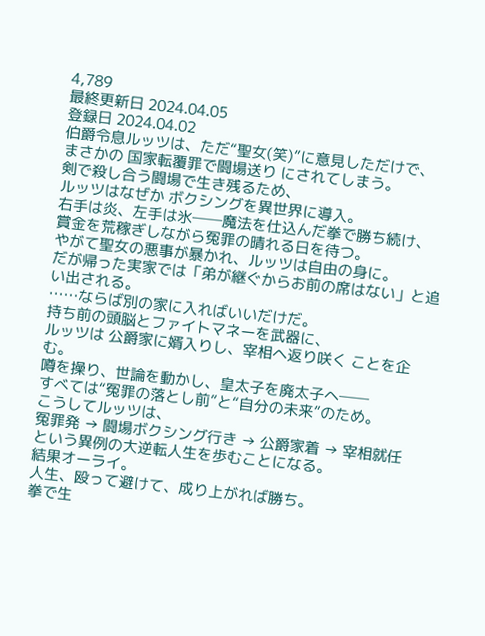4,789
最終更新日 2024.04.05
登録日 2024.04.02
伯爵令息ルッツは、ただ“聖女(笑)”に意見しただけで、
まさかの 国家転覆罪で闘場送り にされてしまう。
剣で殺し合う闘場で生き残るため、
ルッツはなぜか ボクシングを異世界に導入。
右手は炎、左手は氷──魔法を仕込んだ拳で勝ち続け、
賞金を荒稼ぎしながら冤罪の晴れる日を待つ。
やがて聖女の悪事が暴かれ、ルッツは自由の身に。
だが帰った実家では「弟が継ぐからお前の席はない」と追い出される。
……ならば別の家に入ればいいだけだ。
持ち前の頭脳とファイトマネーを武器に、
ルッツは 公爵家に婿入りし、宰相へ返り咲く ことを企む。
噂を操り、世論を動かし、皇太子を廃太子へ──
すべては“冤罪の落とし前”と“自分の未来”のため。
こうしてルッツは、
冤罪発 → 闘場ボクシング行き → 公爵家着 → 宰相就任
という異例の大逆転人生を歩むことになる。
結果オーライ。
人生、殴って避けて、成り上がれば勝ち。
拳で生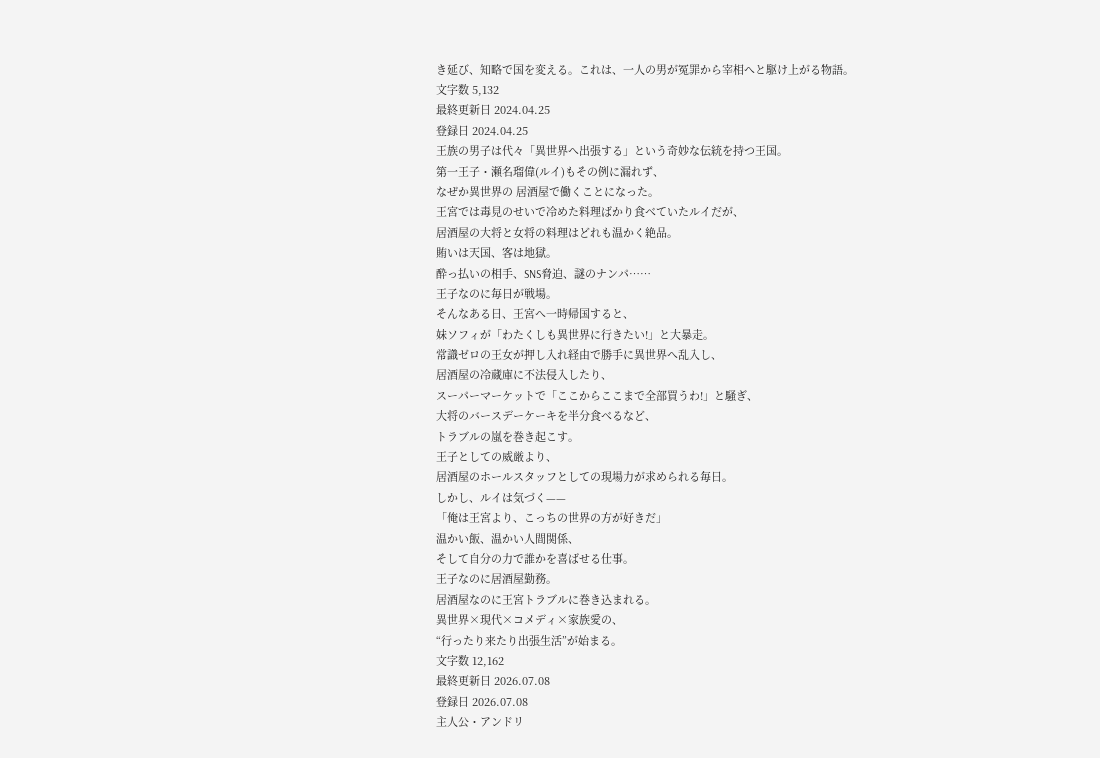き延び、知略で国を変える。これは、一人の男が冤罪から宰相へと駆け上がる物語。
文字数 5,132
最終更新日 2024.04.25
登録日 2024.04.25
王族の男子は代々「異世界へ出張する」という奇妙な伝統を持つ王国。
第一王子・瀬名瑠偉(ルイ)もその例に漏れず、
なぜか異世界の 居酒屋で働くことになった。
王宮では毒見のせいで冷めた料理ばかり食べていたルイだが、
居酒屋の大将と女将の料理はどれも温かく絶品。
賄いは天国、客は地獄。
酔っ払いの相手、SNS脅迫、謎のナンパ……
王子なのに毎日が戦場。
そんなある日、王宮へ一時帰国すると、
妹ソフィが「わたくしも異世界に行きたい!」と大暴走。
常識ゼロの王女が押し入れ経由で勝手に異世界へ乱入し、
居酒屋の冷蔵庫に不法侵入したり、
スーパーマーケットで「ここからここまで全部買うわ!」と騒ぎ、
大将のバースデーケーキを半分食べるなど、
トラブルの嵐を巻き起こす。
王子としての威厳より、
居酒屋のホールスタッフとしての現場力が求められる毎日。
しかし、ルイは気づく——
「俺は王宮より、こっちの世界の方が好きだ」
温かい飯、温かい人間関係、
そして自分の力で誰かを喜ばせる仕事。
王子なのに居酒屋勤務。
居酒屋なのに王宮トラブルに巻き込まれる。
異世界×現代×コメディ×家族愛の、
“行ったり来たり出張生活”が始まる。
文字数 12,162
最終更新日 2026.07.08
登録日 2026.07.08
主人公・アンドリ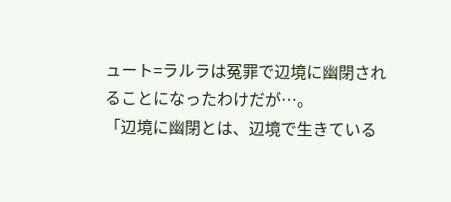ュート=ラルラは冤罪で辺境に幽閉されることになったわけだが…。
「辺境に幽閉とは、辺境で生きている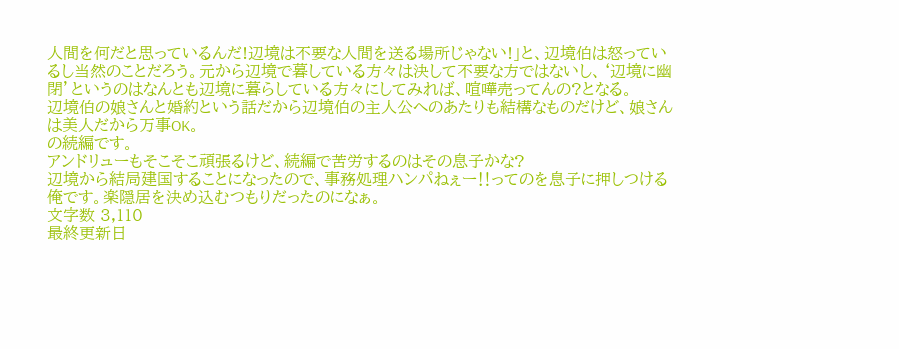人間を何だと思っているんだ!辺境は不要な人間を送る場所じゃない!」と、辺境伯は怒っているし当然のことだろう。元から辺境で暮している方々は決して不要な方ではないし、‘辺境に幽閉’というのはなんとも辺境に暮らしている方々にしてみれば、喧嘩売ってんの?となる。
辺境伯の娘さんと婚約という話だから辺境伯の主人公へのあたりも結構なものだけど、娘さんは美人だから万事OK。
の続編です。
アンドリューもそこそこ頑張るけど、続編で苦労するのはその息子かな?
辺境から結局建国することになったので、事務処理ハンパねぇー‼ってのを息子に押しつける俺です。楽隠居を決め込むつもりだったのになぁ。
文字数 3,110
最終更新日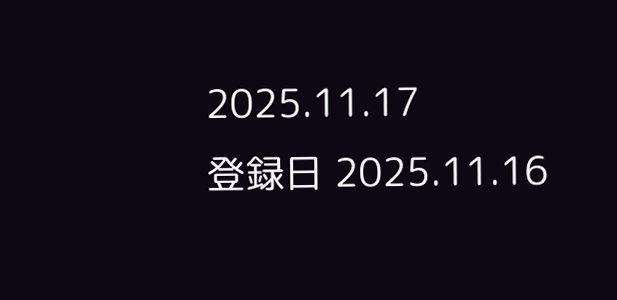2025.11.17
登録日 2025.11.16